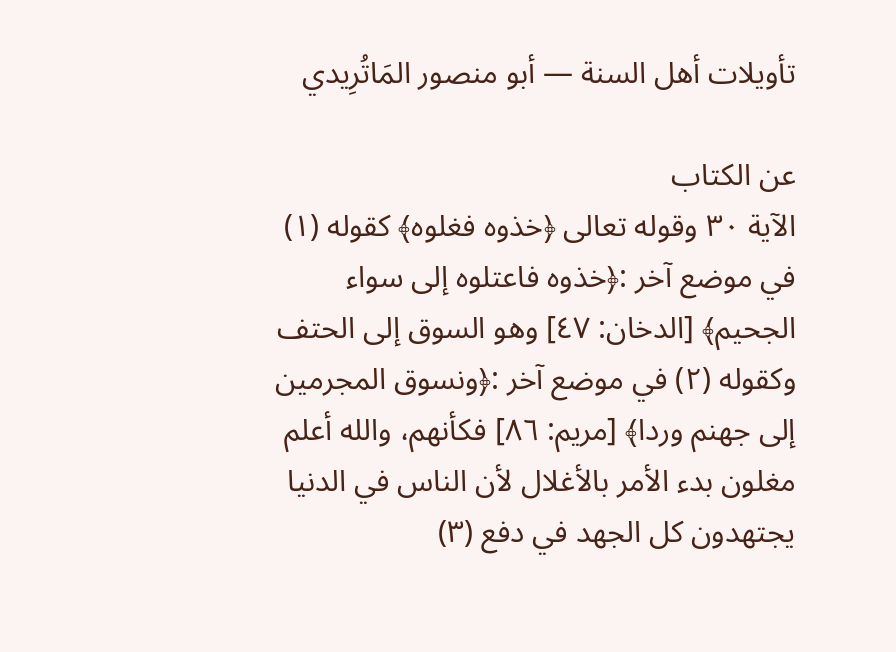تأويلات أهل السنة — أبو منصور المَاتُرِيدي

عن الكتاب
الآية ٣٠ وقوله تعالى ﴿خذوه فغلوه﴾ كقوله (١) في موضع آخر :﴿خذوه فاعتلوه إلى سواء الجحيم﴾ [الدخان: ٤٧] وهو السوق إلى الحتف وكقوله (٢) في موضع آخر :﴿ونسوق المجرمين إلى جهنم وردا﴾ [مريم: ٨٦] فكأنهم، والله أعلم مغلون بدء الأمر بالأغلال لأن الناس في الدنيا يجتهدون كل الجهد في دفع (٣)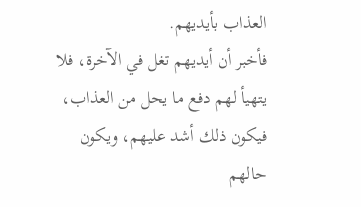العذاب بأيديهم.
فأخبر أن أيديهم تغل في الآخرة، فلا يتهيأ لهم دفع ما يحل من العذاب، فيكون ذلك أشد عليهم، ويكون حالهم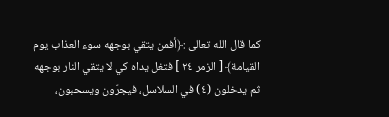كما قال الله تعالى :﴿أفمن يتقي بوجهه سوء العذاب يوم القيامة﴾ [ الزمر ٢٤ ] فتغل يداه كي لا يتقي النار بوجهه
ثم يدخلون (٤) في السلاسل، فيجرّون ويسحبون،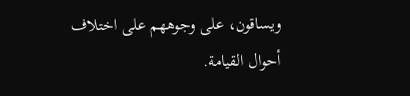ويساقون، على وجوههم على اختلاف أحوال القيامة.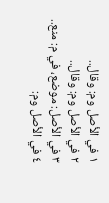١ في الأصل وم: وقال..
٢ في الأصل وم: وقال..
٣ في الأصل: موضع، في م: منع..
٤ في الأصل وم: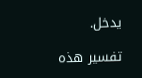يدخل.

تفسير هذه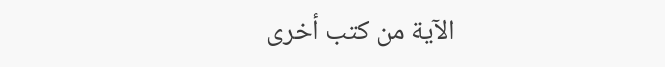الآية من كتب أخرى